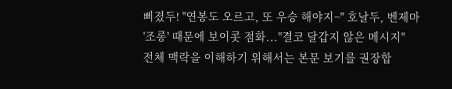삐졌두! "연봉도 오르고, 또 우승 해야지~" 호날두, 벤제마 '조롱' 때문에 보이콧 점화..."결코 달갑지 않은 메시지"
전체 맥락을 이해하기 위해서는 본문 보기를 권장합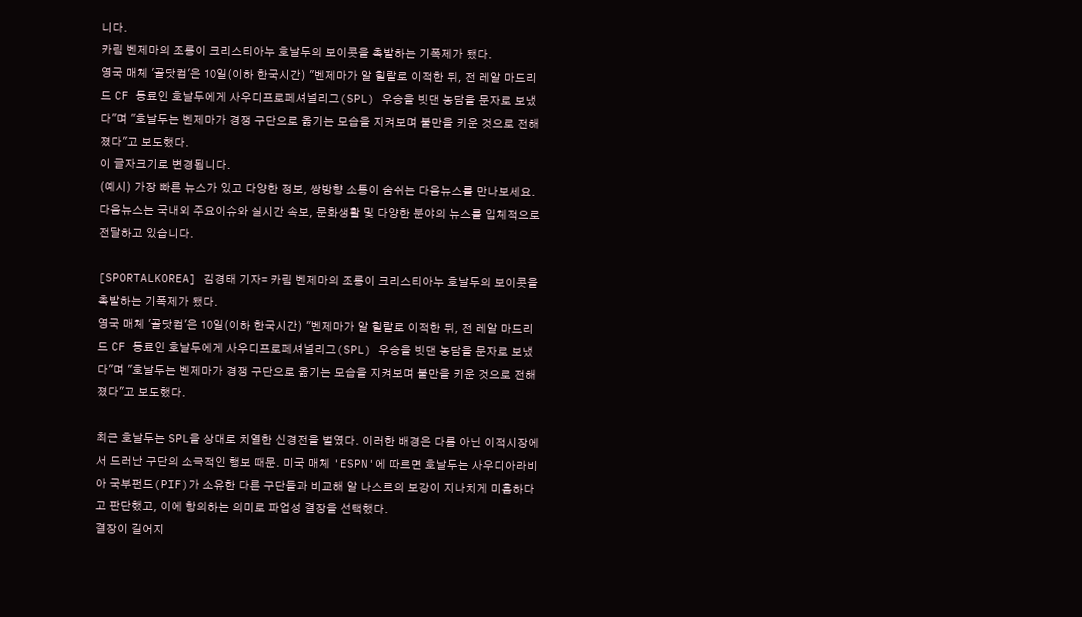니다.
카림 벤제마의 조롱이 크리스티아누 호날두의 보이콧을 촉발하는 기폭제가 됐다.
영국 매체 '골닷컴'은 10일(이하 한국시간) "벤제마가 알 힐랄로 이적한 뒤, 전 레알 마드리드 CF 동료인 호날두에게 사우디프로페셔널리그(SPL) 우승을 빗댄 농담을 문자로 보냈다"며 "호날두는 벤제마가 경쟁 구단으로 옮기는 모습을 지켜보며 불만을 키운 것으로 전해졌다"고 보도했다.
이 글자크기로 변경됩니다.
(예시) 가장 빠른 뉴스가 있고 다양한 정보, 쌍방향 소통이 숨쉬는 다음뉴스를 만나보세요. 다음뉴스는 국내외 주요이슈와 실시간 속보, 문화생활 및 다양한 분야의 뉴스를 입체적으로 전달하고 있습니다.

[SPORTALKOREA] 김경태 기자= 카림 벤제마의 조롱이 크리스티아누 호날두의 보이콧을 촉발하는 기폭제가 됐다.
영국 매체 '골닷컴'은 10일(이하 한국시간) "벤제마가 알 힐랄로 이적한 뒤, 전 레알 마드리드 CF 동료인 호날두에게 사우디프로페셔널리그(SPL) 우승을 빗댄 농담을 문자로 보냈다"며 "호날두는 벤제마가 경쟁 구단으로 옮기는 모습을 지켜보며 불만을 키운 것으로 전해졌다"고 보도했다.

최근 호날두는 SPL을 상대로 치열한 신경전을 벌였다. 이러한 배경은 다름 아닌 이적시장에서 드러난 구단의 소극적인 행보 때문. 미국 매체 'ESPN'에 따르면 호날두는 사우디아라비아 국부펀드(PIF)가 소유한 다른 구단들과 비교해 알 나스르의 보강이 지나치게 미흡하다고 판단했고, 이에 항의하는 의미로 파업성 결장을 선택했다.
결장이 길어지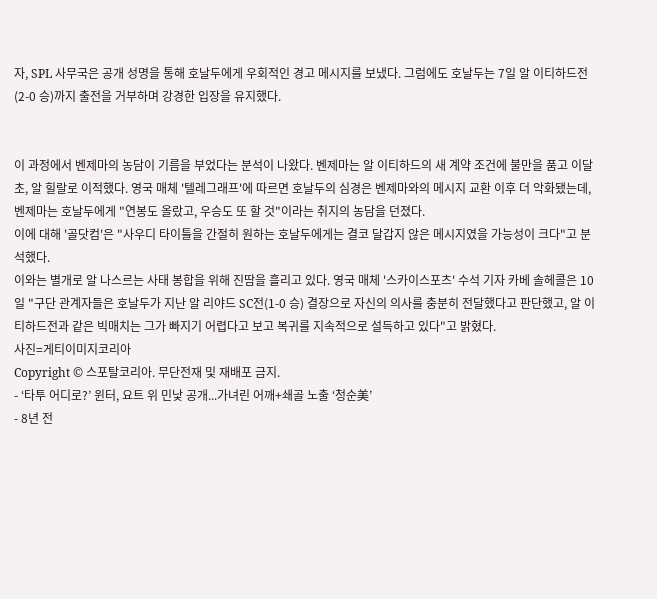자, SPL 사무국은 공개 성명을 통해 호날두에게 우회적인 경고 메시지를 보냈다. 그럼에도 호날두는 7일 알 이티하드전(2-0 승)까지 출전을 거부하며 강경한 입장을 유지했다.


이 과정에서 벤제마의 농담이 기름을 부었다는 분석이 나왔다. 벤제마는 알 이티하드의 새 계약 조건에 불만을 품고 이달 초, 알 힐랄로 이적했다. 영국 매체 '텔레그래프'에 따르면 호날두의 심경은 벤제마와의 메시지 교환 이후 더 악화됐는데, 벤제마는 호날두에게 "연봉도 올랐고, 우승도 또 할 것"이라는 취지의 농담을 던졌다.
이에 대해 '골닷컴'은 "사우디 타이틀을 간절히 원하는 호날두에게는 결코 달갑지 않은 메시지였을 가능성이 크다"고 분석했다.
이와는 별개로 알 나스르는 사태 봉합을 위해 진땀을 흘리고 있다. 영국 매체 '스카이스포츠' 수석 기자 카베 솔헤콜은 10일 "구단 관계자들은 호날두가 지난 알 리야드 SC전(1-0 승) 결장으로 자신의 의사를 충분히 전달했다고 판단했고, 알 이티하드전과 같은 빅매치는 그가 빠지기 어렵다고 보고 복귀를 지속적으로 설득하고 있다"고 밝혔다.
사진=게티이미지코리아
Copyright © 스포탈코리아. 무단전재 및 재배포 금지.
- ‘타투 어디로?’ 윈터, 요트 위 민낯 공개...가녀린 어깨+쇄골 노출 ‘청순美’
- 8년 전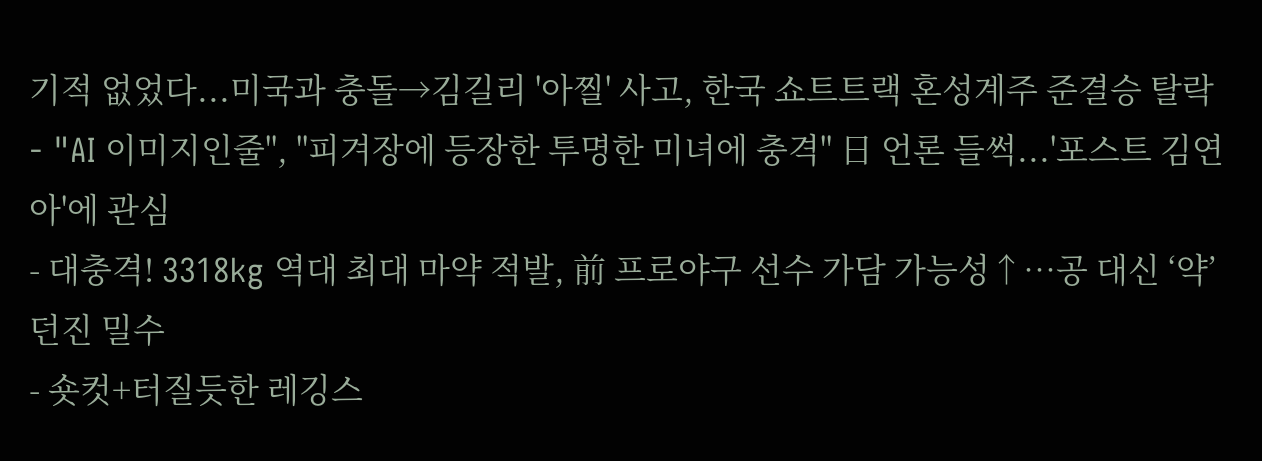기적 없었다...미국과 충돌→김길리 '아찔' 사고, 한국 쇼트트랙 혼성계주 준결승 탈락
- "AI 이미지인줄", "피겨장에 등장한 투명한 미녀에 충격" 日 언론 들썩...'포스트 김연아'에 관심
- 대충격! 3318kg 역대 최대 마약 적발, 前 프로야구 선수 가담 가능성↑…공 대신 ‘약’ 던진 밀수
- 숏컷+터질듯한 레깅스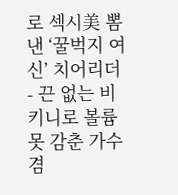로 섹시美 뽐낸 ‘꿀벅지 여신’ 치어리더
- 끈 없는 비키니로 볼륨 못 감춘 가수 겸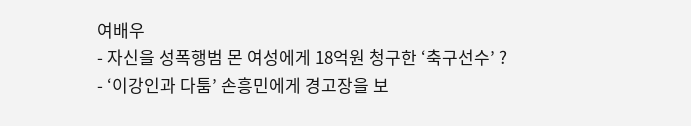여배우
- 자신을 성폭행범 몬 여성에게 18억원 청구한 ‘축구선수’ ?
- ‘이강인과 다툼’ 손흥민에게 경고장을 보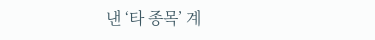낸 ‘타 종목’ 계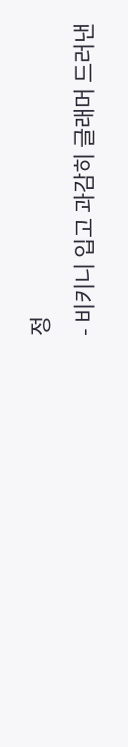정
- 비키니 입고 과감히 글래머 드러낸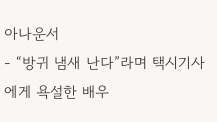아나운서
- “방귀 냄새 난다”라며 택시기사에게 욕설한 배우